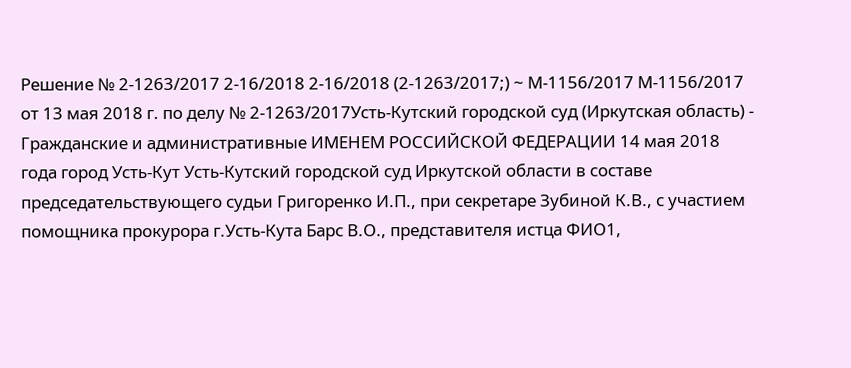Решение № 2-1263/2017 2-16/2018 2-16/2018 (2-1263/2017;) ~ М-1156/2017 М-1156/2017 от 13 мая 2018 г. по делу № 2-1263/2017Усть-Кутский городской суд (Иркутская область) - Гражданские и административные ИМЕНЕМ РОССИЙСКОЙ ФЕДЕРАЦИИ 14 мая 2018 года город Усть-Кут Усть-Кутский городской суд Иркутской области в составе председательствующего судьи Григоренко И.П., при секретаре Зубиной К.В., с участием помощника прокурора г.Усть-Кута Барс В.О., представителя истца ФИО1,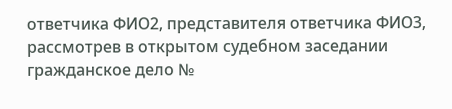ответчика ФИО2, представителя ответчика ФИО3, рассмотрев в открытом судебном заседании гражданское дело №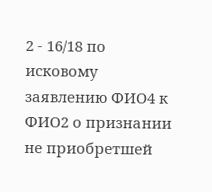2 - 16/18 по исковому заявлению ФИО4 к ФИО2 о признании не приобретшей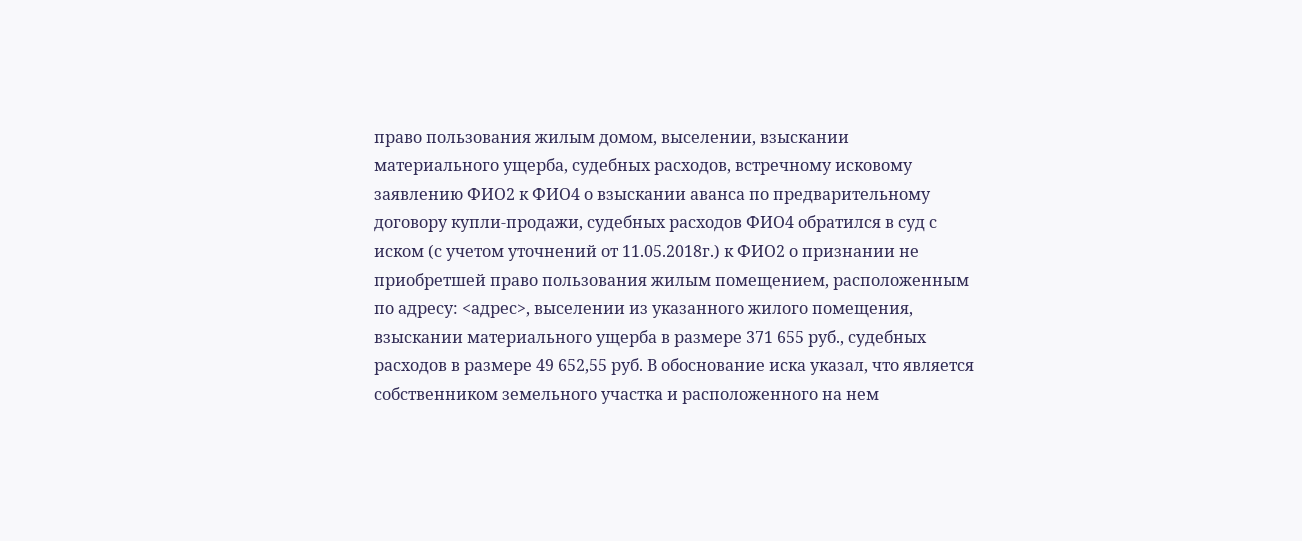право пользования жилым домом, выселении, взыскании материального ущерба, судебных расходов, встречному исковому заявлению ФИО2 к ФИО4 о взыскании аванса по предварительному договору купли-продажи, судебных расходов ФИО4 обратился в суд с иском (с учетом уточнений от 11.05.2018г.) к ФИО2 о признании не приобретшей право пользования жилым помещением, расположенным по адресу: <адрес>, выселении из указанного жилого помещения, взыскании материального ущерба в размере 371 655 руб., судебных расходов в размере 49 652,55 руб. В обоснование иска указал, что является собственником земельного участка и расположенного на нем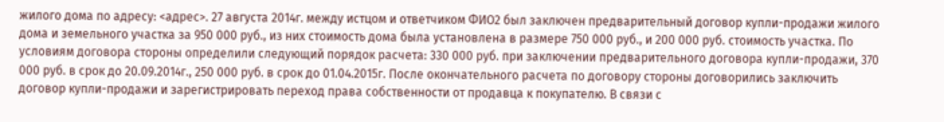жилого дома по адресу: <адрес>. 27 августа 2014г. между истцом и ответчиком ФИО2 был заключен предварительный договор купли-продажи жилого дома и земельного участка за 950 000 руб., из них стоимость дома была установлена в размере 750 000 руб., и 200 000 руб. стоимость участка. По условиям договора стороны определили следующий порядок расчета: 330 000 руб. при заключении предварительного договора купли-продажи, 370 000 руб. в срок до 20.09.2014г., 250 000 руб. в срок до 01.04.2015г. После окончательного расчета по договору стороны договорились заключить договор купли-продажи и зарегистрировать переход права собственности от продавца к покупателю. В связи с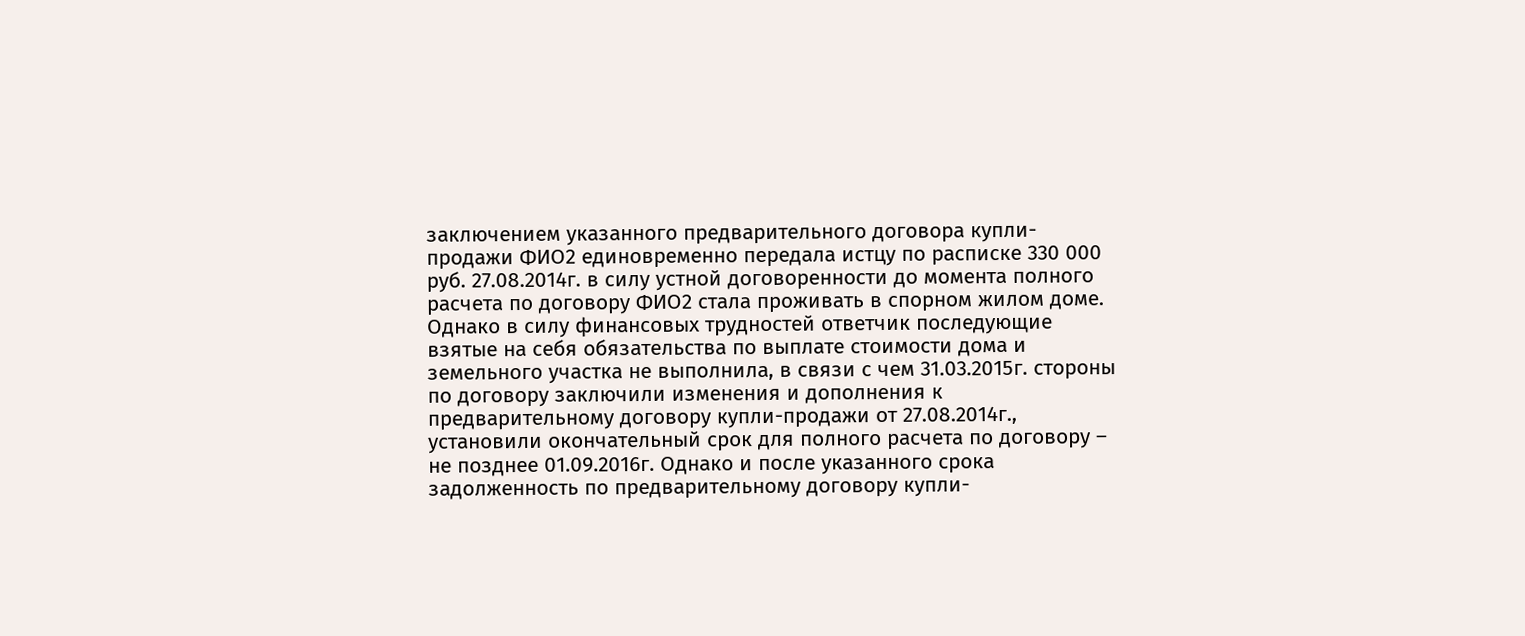заключением указанного предварительного договора купли-продажи ФИО2 единовременно передала истцу по расписке 330 000 руб. 27.08.2014г. в силу устной договоренности до момента полного расчета по договору ФИО2 стала проживать в спорном жилом доме. Однако в силу финансовых трудностей ответчик последующие взятые на себя обязательства по выплате стоимости дома и земельного участка не выполнила, в связи с чем 31.03.2015г. стороны по договору заключили изменения и дополнения к предварительному договору купли-продажи от 27.08.2014г., установили окончательный срок для полного расчета по договору – не позднее 01.09.2016г. Однако и после указанного срока задолженность по предварительному договору купли-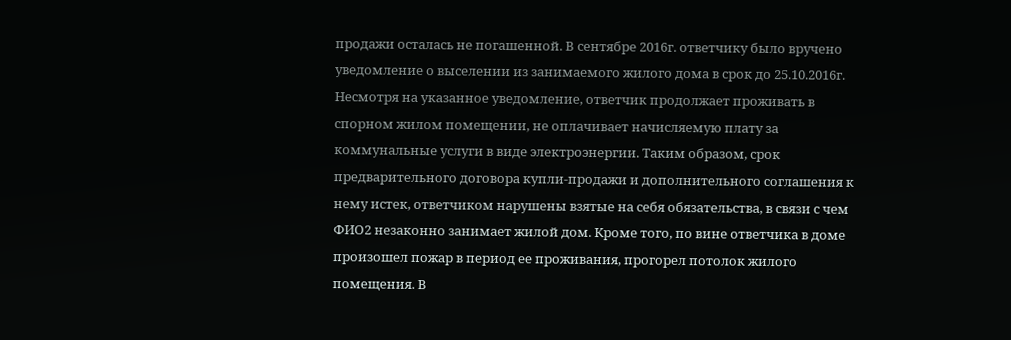продажи осталась не погашенной. В сентябре 2016г. ответчику было вручено уведомление о выселении из занимаемого жилого дома в срок до 25.10.2016г. Несмотря на указанное уведомление, ответчик продолжает проживать в спорном жилом помещении, не оплачивает начисляемую плату за коммунальные услуги в виде электроэнергии. Таким образом, срок предварительного договора купли-продажи и дополнительного соглашения к нему истек, ответчиком нарушены взятые на себя обязательства, в связи с чем ФИО2 незаконно занимает жилой дом. Кроме того, по вине ответчика в доме произошел пожар в период ее проживания, прогорел потолок жилого помещения. В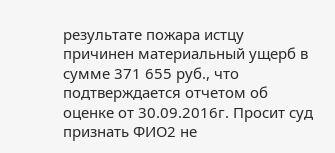результате пожара истцу причинен материальный ущерб в сумме 371 655 руб., что подтверждается отчетом об оценке от 30.09.2016г. Просит суд признать ФИО2 не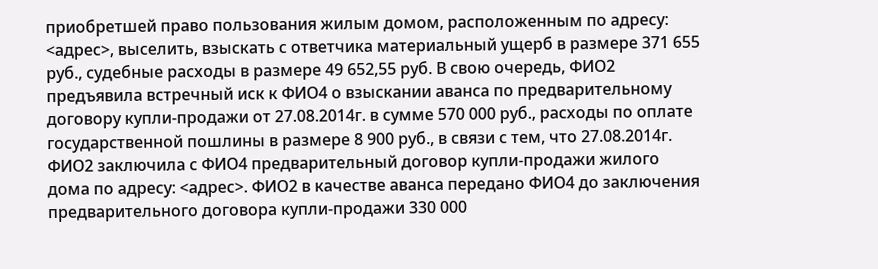приобретшей право пользования жилым домом, расположенным по адресу: <адрес>, выселить, взыскать с ответчика материальный ущерб в размере 371 655 руб., судебные расходы в размере 49 652,55 руб. В свою очередь, ФИО2 предъявила встречный иск к ФИО4 о взыскании аванса по предварительному договору купли-продажи от 27.08.2014г. в сумме 570 000 руб., расходы по оплате государственной пошлины в размере 8 900 руб., в связи с тем, что 27.08.2014г. ФИО2 заключила с ФИО4 предварительный договор купли-продажи жилого дома по адресу: <адрес>. ФИО2 в качестве аванса передано ФИО4 до заключения предварительного договора купли-продажи 330 000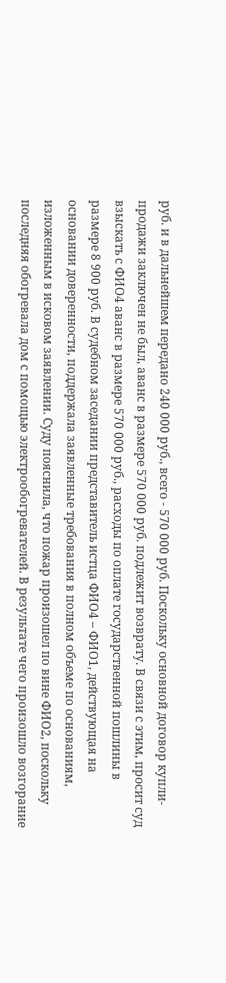руб. и в дальнейшем передано 240 000 руб., всего - 570 000 руб. Поскольку основной договор купли-продажи заключен не был, аванс в размере 570 000 руб. подлежит возврату. В связи с этим, просит суд взыскать с ФИО4 аванс в размере 570 000 руб., расходы по оплате государственной пошлины в размере 8 900 руб. В судебном заседании представитель истца ФИО4 – ФИО1, действующая на основании доверенности, поддержала заявленные требования в полном объеме по основаниям, изложенным в исковом заявлении. Суду пояснила, что пожар произошел по вине ФИО2, поскольку последняя обогревала дом с помощью электрообогревателей. В результате чего произошло возгорание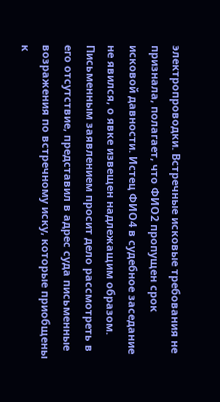электропроводки. Встречные исковые требования не признала, полагает, что ФИО2 пропущен срок исковой давности. Истец ФИО4 в судебное заседание не явился, о явке извещен надлежащим образом. Письменным заявлением просит дело рассмотреть в его отсутствие, представил в адрес суда письменные возражения по встречному иску, которые приобщены к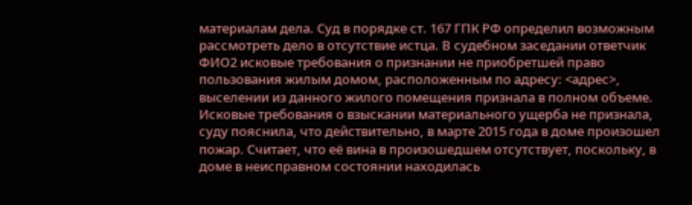материалам дела. Суд в порядке ст. 167 ГПК РФ определил возможным рассмотреть дело в отсутствие истца. В судебном заседании ответчик ФИО2 исковые требования о признании не приобретшей право пользования жилым домом, расположенным по адресу: <адрес>, выселении из данного жилого помещения признала в полном объеме. Исковые требования о взыскании материального ущерба не признала, суду пояснила, что действительно, в марте 2015 года в доме произошел пожар. Считает, что её вина в произошедшем отсутствует, поскольку, в доме в неисправном состоянии находилась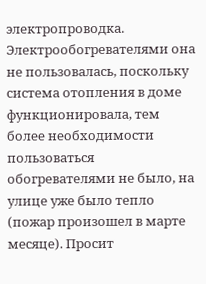электропроводка. Электрообогревателями она не пользовалась, поскольку система отопления в доме функционировала, тем более необходимости пользоваться обогревателями не было, на улице уже было тепло (пожар произошел в марте месяце). Просит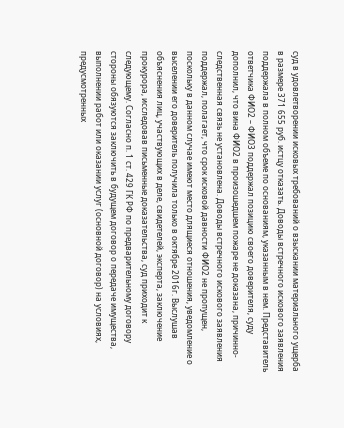суд в удовлетворении исковых требований о взыскании материального ущерба в размере 371 655 руб. истцу отказать. Доводы встречного искового заявления поддержала в полном объеме по основаниям, указанным в нем. Представитель ответчика ФИО2 – ФИО3 поддержал позицию своего доверителя, суду дополнил, что вина ФИО2 в произошедшем пожаре не доказана, причинно-следственная связь не установлена. Доводы встречного искового заявления поддержал, полагает, что срок исковой давности ФИО2 не пропущен, поскольку в данном случае имеют место длящиеся отношения, уведомление о выселении его доверитель получила только в октябре 2016г. Выслушав объяснения лиц, участвующих в деле, свидетелей, эксперта, заключение прокурора, исследовав письменные доказательства, суд приходит к следующему. Согласно п. 1 ст. 429 ГК РФ по предварительному договору стороны обязуются заключить в будущем договор о передаче имущества, выполнении работ или оказании услуг (основной договор) на условиях, предусмотренных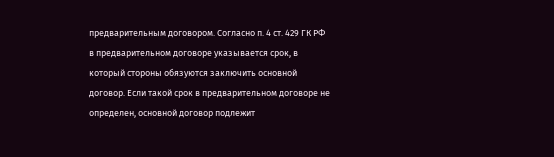предварительным договором. Согласно п. 4 ст. 429 ГК РФ в предварительном договоре указывается срок, в который стороны обязуются заключить основной договор. Если такой срок в предварительном договоре не определен, основной договор подлежит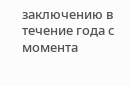заключению в течение года с момента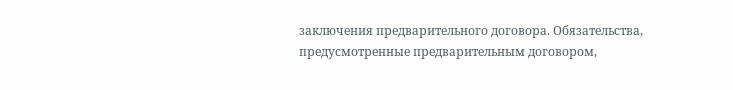заключения предварительного договора. Обязательства, предусмотренные предварительным договором,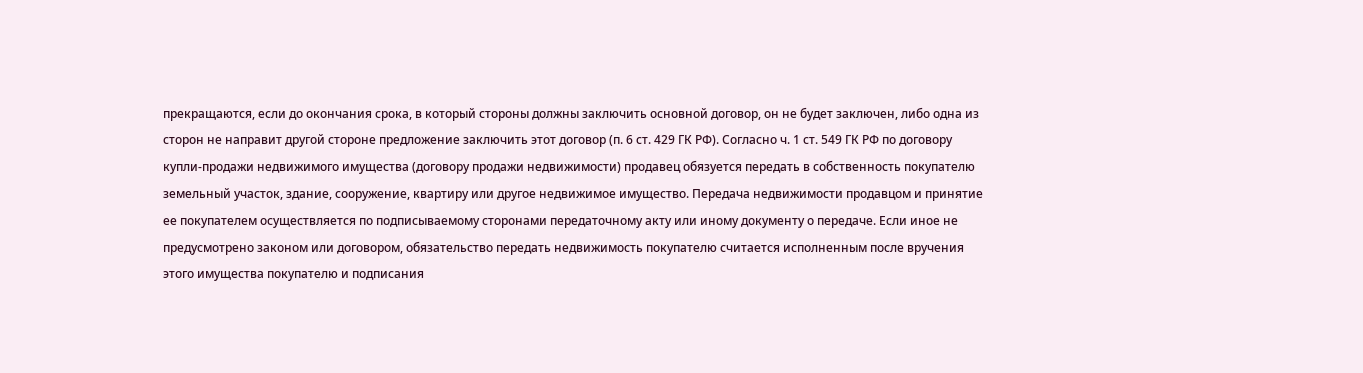прекращаются, если до окончания срока, в который стороны должны заключить основной договор, он не будет заключен, либо одна из сторон не направит другой стороне предложение заключить этот договор (п. 6 ст. 429 ГК РФ). Согласно ч. 1 ст. 549 ГК РФ по договору купли-продажи недвижимого имущества (договору продажи недвижимости) продавец обязуется передать в собственность покупателю земельный участок, здание, сооружение, квартиру или другое недвижимое имущество. Передача недвижимости продавцом и принятие ее покупателем осуществляется по подписываемому сторонами передаточному акту или иному документу о передаче. Если иное не предусмотрено законом или договором, обязательство передать недвижимость покупателю считается исполненным после вручения этого имущества покупателю и подписания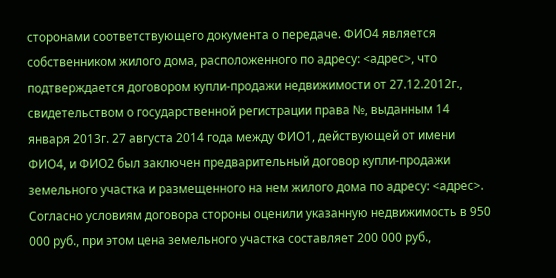сторонами соответствующего документа о передаче. ФИО4 является собственником жилого дома, расположенного по адресу: <адрес>, что подтверждается договором купли-продажи недвижимости от 27.12.2012г., свидетельством о государственной регистрации права №, выданным 14 января 2013г. 27 августа 2014 года между ФИО1, действующей от имени ФИО4, и ФИО2 был заключен предварительный договор купли-продажи земельного участка и размещенного на нем жилого дома по адресу: <адрес>. Согласно условиям договора стороны оценили указанную недвижимость в 950 000 руб., при этом цена земельного участка составляет 200 000 руб.,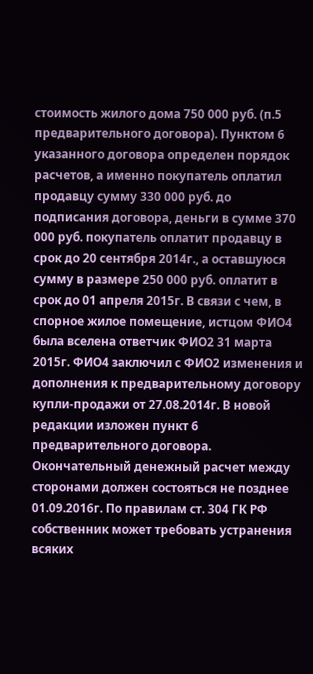стоимость жилого дома 750 000 руб. (п.5 предварительного договора). Пунктом 6 указанного договора определен порядок расчетов, а именно покупатель оплатил продавцу сумму 330 000 руб. до подписания договора, деньги в сумме 370 000 руб. покупатель оплатит продавцу в срок до 20 сентября 2014г., а оставшуюся сумму в размере 250 000 руб. оплатит в срок до 01 апреля 2015г. В связи с чем, в спорное жилое помещение, истцом ФИО4 была вселена ответчик ФИО2 31 марта 2015г. ФИО4 заключил с ФИО2 изменения и дополнения к предварительному договору купли-продажи от 27.08.2014г. В новой редакции изложен пункт 6 предварительного договора. Окончательный денежный расчет между сторонами должен состояться не позднее 01.09.2016г. По правилам ст. 304 ГК РФ собственник может требовать устранения всяких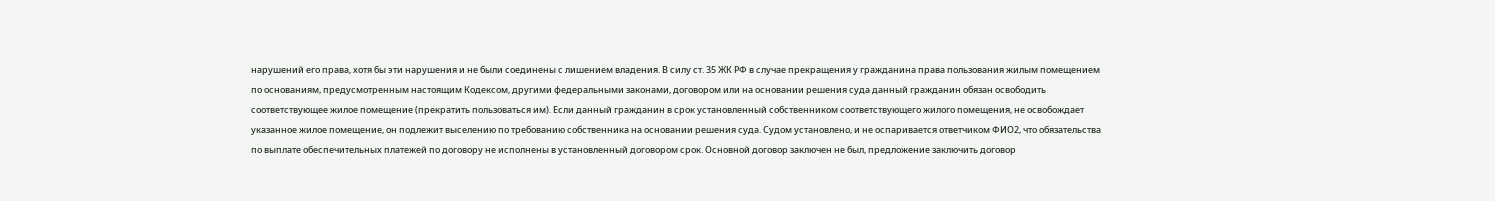нарушений его права, хотя бы эти нарушения и не были соединены с лишением владения. В силу ст. 35 ЖК РФ в случае прекращения у гражданина права пользования жилым помещением по основаниям, предусмотренным настоящим Кодексом, другими федеральными законами, договором или на основании решения суда данный гражданин обязан освободить соответствующее жилое помещение (прекратить пользоваться им). Если данный гражданин в срок установленный собственником соответствующего жилого помещения, не освобождает указанное жилое помещение, он подлежит выселению по требованию собственника на основании решения суда. Судом установлено, и не оспаривается ответчиком ФИО2, что обязательства по выплате обеспечительных платежей по договору не исполнены в установленный договором срок. Основной договор заключен не был, предложение заключить договор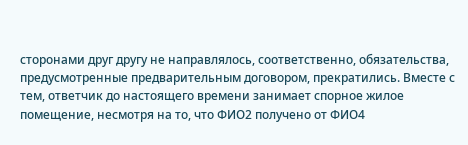сторонами друг другу не направлялось, соответственно, обязательства, предусмотренные предварительным договором, прекратились. Вместе с тем, ответчик до настоящего времени занимает спорное жилое помещение, несмотря на то, что ФИО2 получено от ФИО4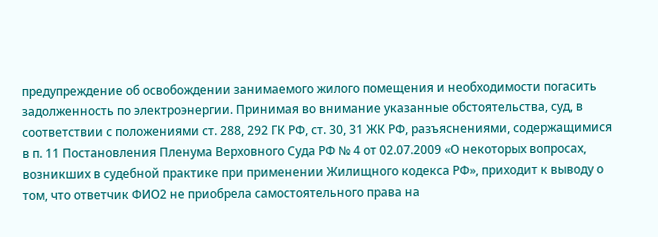предупреждение об освобождении занимаемого жилого помещения и необходимости погасить задолженность по электроэнергии. Принимая во внимание указанные обстоятельства, суд, в соответствии с положениями ст. 288, 292 ГК РФ, ст. 30, 31 ЖК РФ, разъяснениями, содержащимися в п. 11 Постановления Пленума Верховного Суда РФ № 4 от 02.07.2009 «О некоторых вопросах, возникших в судебной практике при применении Жилищного кодекса РФ», приходит к выводу о том, что ответчик ФИО2 не приобрела самостоятельного права на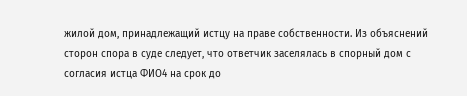жилой дом, принадлежащий истцу на праве собственности. Из объяснений сторон спора в суде следует, что ответчик заселялась в спорный дом с согласия истца ФИО4 на срок до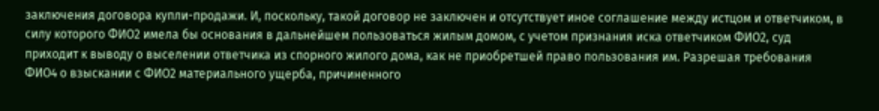заключения договора купли-продажи. И, поскольку, такой договор не заключен и отсутствует иное соглашение между истцом и ответчиком, в силу которого ФИО2 имела бы основания в дальнейшем пользоваться жилым домом, с учетом признания иска ответчиком ФИО2, суд приходит к выводу о выселении ответчика из спорного жилого дома, как не приобретшей право пользования им. Разрешая требования ФИО4 о взыскании с ФИО2 материального ущерба, причиненного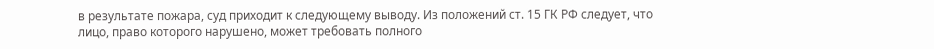в результате пожара, суд приходит к следующему выводу. Из положений ст. 15 ГК РФ следует, что лицо, право которого нарушено, может требовать полного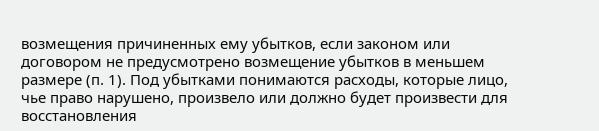возмещения причиненных ему убытков, если законом или договором не предусмотрено возмещение убытков в меньшем размере (п. 1). Под убытками понимаются расходы, которые лицо, чье право нарушено, произвело или должно будет произвести для восстановления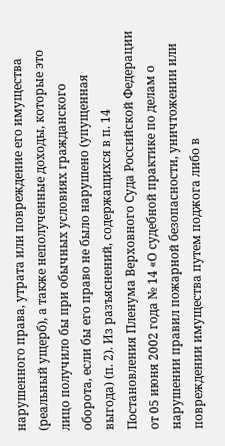нарушенного права, утрата или повреждение его имущества (реальный ущерб), а также неполученные доходы, которые это лицо получило бы при обычных условиях гражданского оборота, если бы его право не было нарушено (упущенная выгода) (п. 2). Из разъяснений, содержащихся в п. 14 Постановления Пленума Верховного Суда Российской Федерации от 05 июня 2002 года № 14 «О судебной практике по делам о нарушении правил пожарной безопасности, уничтожении или повреждении имущества путем поджога либо в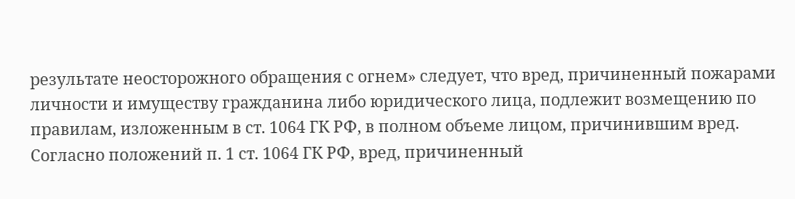результате неосторожного обращения с огнем» следует, что вред, причиненный пожарами личности и имуществу гражданина либо юридического лица, подлежит возмещению по правилам, изложенным в ст. 1064 ГК РФ, в полном объеме лицом, причинившим вред. Согласно положений п. 1 ст. 1064 ГК РФ, вред, причиненный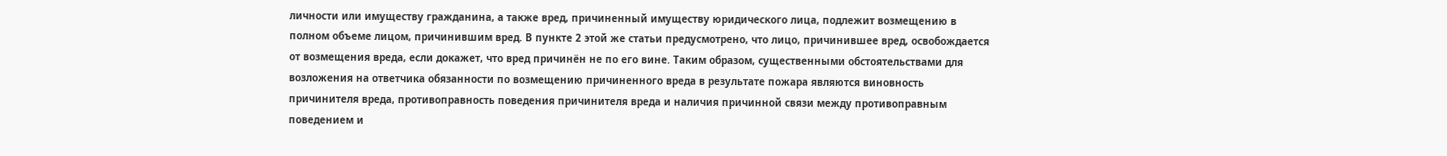личности или имуществу гражданина, а также вред, причиненный имуществу юридического лица, подлежит возмещению в полном объеме лицом, причинившим вред. В пункте 2 этой же статьи предусмотрено, что лицо, причинившее вред, освобождается от возмещения вреда, если докажет, что вред причинён не по его вине. Таким образом, существенными обстоятельствами для возложения на ответчика обязанности по возмещению причиненного вреда в результате пожара являются виновность причинителя вреда, противоправность поведения причинителя вреда и наличия причинной связи между противоправным поведением и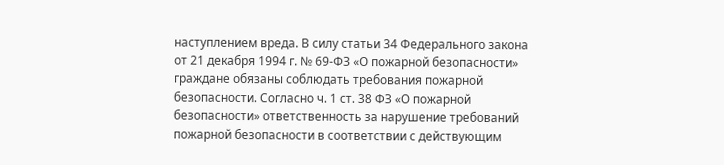наступлением вреда. В силу статьи 34 Федерального закона от 21 декабря 1994 г. № 69-ФЗ «О пожарной безопасности» граждане обязаны соблюдать требования пожарной безопасности. Согласно ч. 1 ст. 38 ФЗ «О пожарной безопасности» ответственность за нарушение требований пожарной безопасности в соответствии с действующим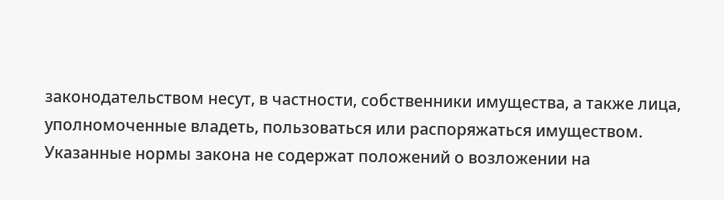законодательством несут, в частности, собственники имущества, а также лица, уполномоченные владеть, пользоваться или распоряжаться имуществом. Указанные нормы закона не содержат положений о возложении на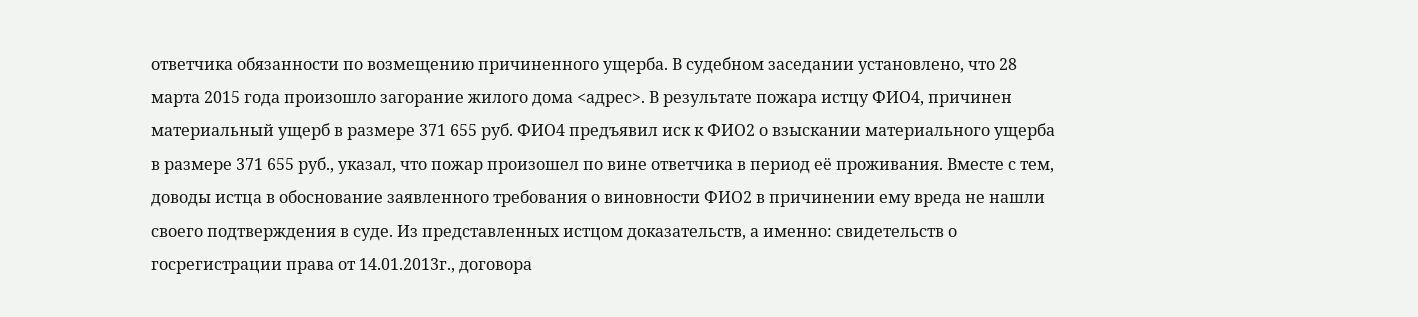ответчика обязанности по возмещению причиненного ущерба. В судебном заседании установлено, что 28 марта 2015 года произошло загорание жилого дома <адрес>. В результате пожара истцу ФИО4, причинен материальный ущерб в размере 371 655 руб. ФИО4 предъявил иск к ФИО2 о взыскании материального ущерба в размере 371 655 руб., указал, что пожар произошел по вине ответчика в период её проживания. Вместе с тем, доводы истца в обоснование заявленного требования о виновности ФИО2 в причинении ему вреда не нашли своего подтверждения в суде. Из представленных истцом доказательств, а именно: свидетельств о госрегистрации права от 14.01.2013г., договора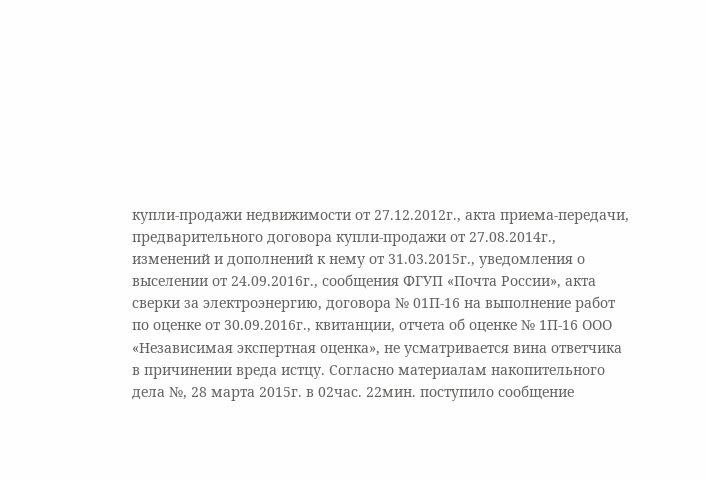купли-продажи недвижимости от 27.12.2012г., акта приема-передачи, предварительного договора купли-продажи от 27.08.2014г., изменений и дополнений к нему от 31.03.2015г., уведомления о выселении от 24.09.2016г., сообщения ФГУП «Почта России», акта сверки за электроэнергию, договора № 01П-16 на выполнение работ по оценке от 30.09.2016г., квитанции, отчета об оценке № 1П-16 ООО «Независимая экспертная оценка», не усматривается вина ответчика в причинении вреда истцу. Согласно материалам накопительного дела №, 28 марта 2015г. в 02час. 22мин. поступило сообщение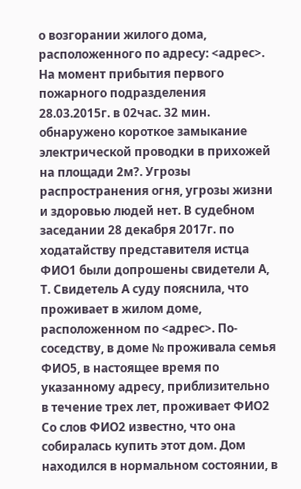о возгорании жилого дома, расположенного по адресу: <адрес>. На момент прибытия первого пожарного подразделения 28.03.2015г. в 02час. 32 мин. обнаружено короткое замыкание электрической проводки в прихожей на площади 2м?. Угрозы распространения огня, угрозы жизни и здоровью людей нет. В судебном заседании 28 декабря 2017г. по ходатайству представителя истца ФИО1 были допрошены свидетели А, Т. Свидетель А суду пояснила, что проживает в жилом доме, расположенном по <адрес>. По-соседству, в доме № проживала семья ФИО5, в настоящее время по указанному адресу, приблизительно в течение трех лет, проживает ФИО2 Со слов ФИО2 известно, что она собиралась купить этот дом. Дом находился в нормальном состоянии, в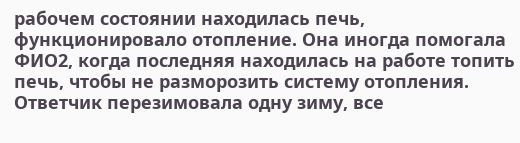рабочем состоянии находилась печь, функционировало отопление. Она иногда помогала ФИО2, когда последняя находилась на работе топить печь, чтобы не разморозить систему отопления. Ответчик перезимовала одну зиму, все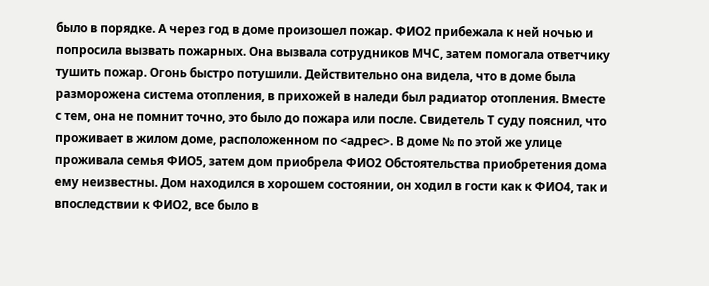было в порядке. А через год в доме произошел пожар. ФИО2 прибежала к ней ночью и попросила вызвать пожарных. Она вызвала сотрудников МЧС, затем помогала ответчику тушить пожар. Огонь быстро потушили. Действительно она видела, что в доме была разморожена система отопления, в прихожей в наледи был радиатор отопления. Вместе с тем, она не помнит точно, это было до пожара или после. Свидетель Т суду пояснил, что проживает в жилом доме, расположенном по <адрес>. В доме № по этой же улице проживала семья ФИО5, затем дом приобрела ФИО2 Обстоятельства приобретения дома ему неизвестны. Дом находился в хорошем состоянии, он ходил в гости как к ФИО4, так и впоследствии к ФИО2, все было в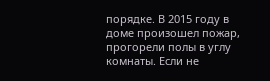порядке. В 2015 году в доме произошел пожар, прогорели полы в углу комнаты. Если не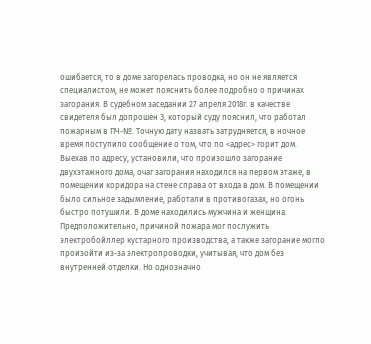ошибается, то в доме загорелась проводка, но он не является специалистом, не может пояснить более подробно о причинах загорания. В судебном заседании 27 апреля 2018г. в качестве свидетеля был допрошен З, который суду пояснил, что работал пожарным в ПЧ-№. Точную дату назвать затрудняется, в ночное время поступило сообщение о том, что по <адрес> горит дом. Выехав по адресу, установили, что произошло загорание двухэтажного дома, очаг загорания находился на первом этаже, в помещении коридора на стене справа от входа в дом. В помещении было сильное задымление, работали в противогазах, но огонь быстро потушили. В доме находились мужчина и женщина. Предположительно, причиной пожара мог послужить электробойллер кустарного производства, а также загорание могло произойти из-за электропроводки, учитывая, что дом без внутренней отделки. Но однозначно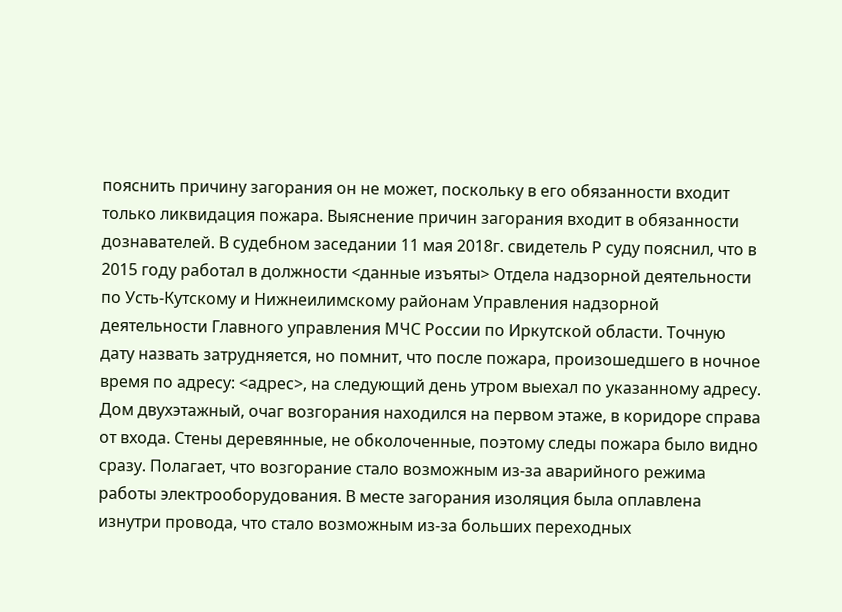пояснить причину загорания он не может, поскольку в его обязанности входит только ликвидация пожара. Выяснение причин загорания входит в обязанности дознавателей. В судебном заседании 11 мая 2018г. свидетель Р суду пояснил, что в 2015 году работал в должности <данные изъяты> Отдела надзорной деятельности по Усть-Кутскому и Нижнеилимскому районам Управления надзорной деятельности Главного управления МЧС России по Иркутской области. Точную дату назвать затрудняется, но помнит, что после пожара, произошедшего в ночное время по адресу: <адрес>, на следующий день утром выехал по указанному адресу. Дом двухэтажный, очаг возгорания находился на первом этаже, в коридоре справа от входа. Стены деревянные, не обколоченные, поэтому следы пожара было видно сразу. Полагает, что возгорание стало возможным из-за аварийного режима работы электрооборудования. В месте загорания изоляция была оплавлена изнутри провода, что стало возможным из-за больших переходных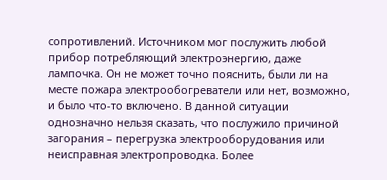сопротивлений. Источником мог послужить любой прибор потребляющий электроэнергию, даже лампочка. Он не может точно пояснить, были ли на месте пожара электрообогреватели или нет, возможно, и было что-то включено. В данной ситуации однозначно нельзя сказать, что послужило причиной загорания – перегрузка электрооборудования или неисправная электропроводка. Более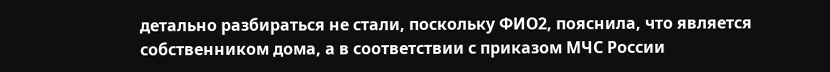детально разбираться не стали, поскольку ФИО2, пояснила, что является собственником дома, а в соответствии с приказом МЧС России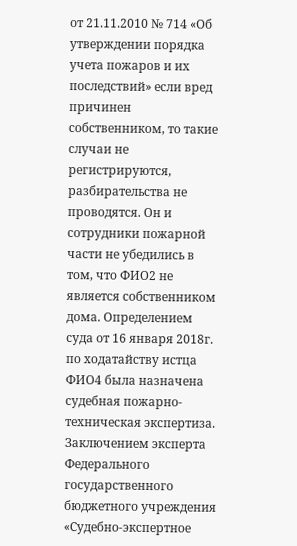от 21.11.2010 № 714 «Об утверждении порядка учета пожаров и их последствий» если вред причинен собственником, то такие случаи не регистрируются, разбирательства не проводятся. Он и сотрудники пожарной части не убедились в том, что ФИО2 не является собственником дома. Определением суда от 16 января 2018г. по ходатайству истца ФИО4 была назначена судебная пожарно-техническая экспертиза. Заключением эксперта Федерального государственного бюджетного учреждения «Судебно-экспертное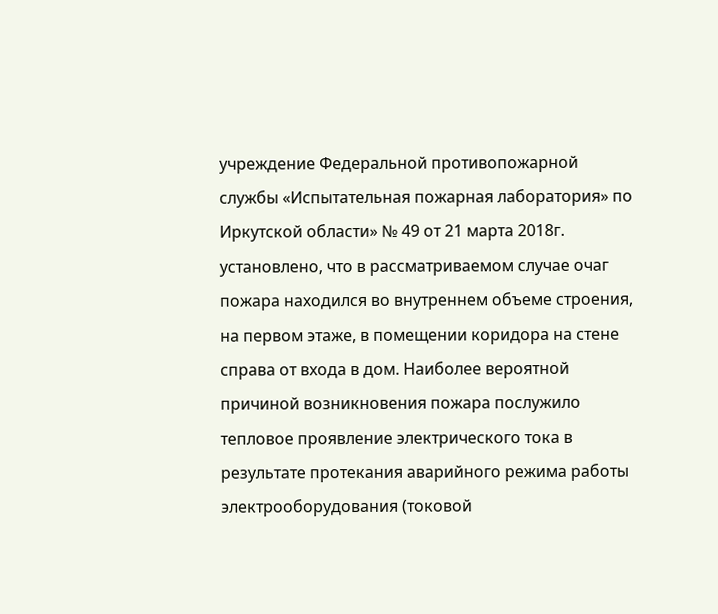учреждение Федеральной противопожарной службы «Испытательная пожарная лаборатория» по Иркутской области» № 49 от 21 марта 2018г. установлено, что в рассматриваемом случае очаг пожара находился во внутреннем объеме строения, на первом этаже, в помещении коридора на стене справа от входа в дом. Наиболее вероятной причиной возникновения пожара послужило тепловое проявление электрического тока в результате протекания аварийного режима работы электрооборудования (токовой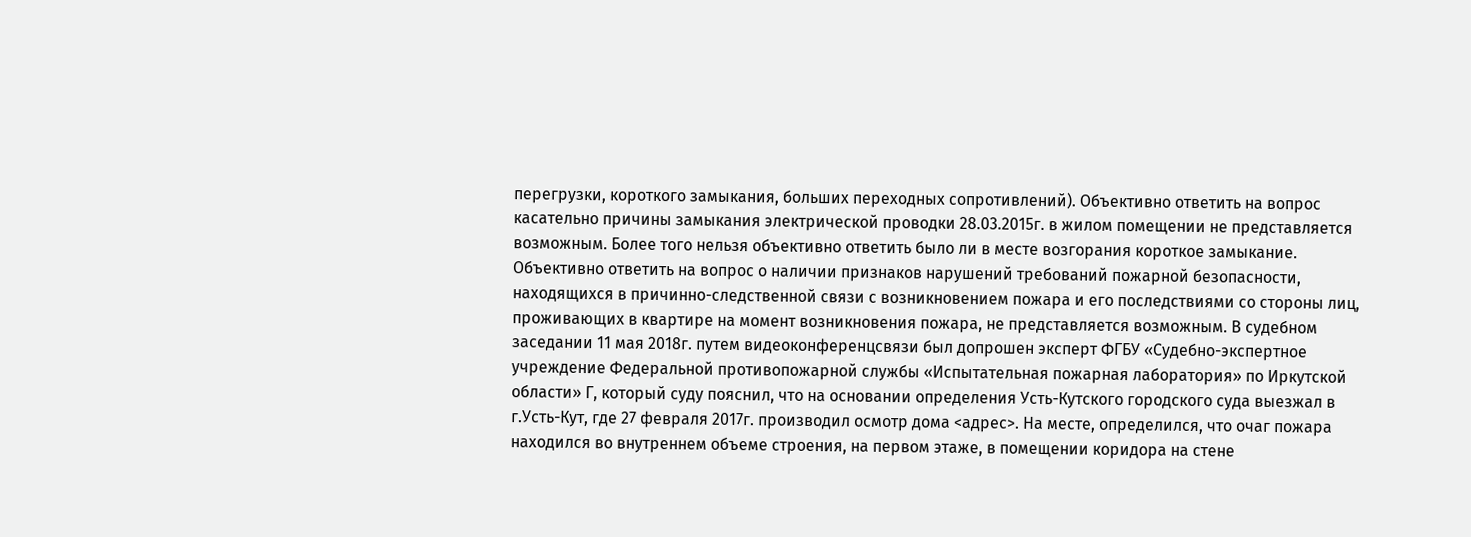перегрузки, короткого замыкания, больших переходных сопротивлений). Объективно ответить на вопрос касательно причины замыкания электрической проводки 28.03.2015г. в жилом помещении не представляется возможным. Более того нельзя объективно ответить было ли в месте возгорания короткое замыкание. Объективно ответить на вопрос о наличии признаков нарушений требований пожарной безопасности, находящихся в причинно-следственной связи с возникновением пожара и его последствиями со стороны лиц, проживающих в квартире на момент возникновения пожара, не представляется возможным. В судебном заседании 11 мая 2018г. путем видеоконференцсвязи был допрошен эксперт ФГБУ «Судебно-экспертное учреждение Федеральной противопожарной службы «Испытательная пожарная лаборатория» по Иркутской области» Г, который суду пояснил, что на основании определения Усть-Кутского городского суда выезжал в г.Усть-Кут, где 27 февраля 2017г. производил осмотр дома <адрес>. На месте, определился, что очаг пожара находился во внутреннем объеме строения, на первом этаже, в помещении коридора на стене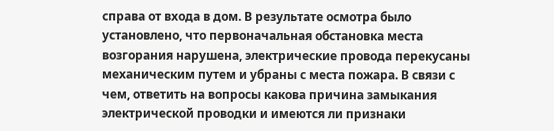справа от входа в дом. В результате осмотра было установлено, что первоначальная обстановка места возгорания нарушена, электрические провода перекусаны механическим путем и убраны с места пожара. В связи с чем, ответить на вопросы какова причина замыкания электрической проводки и имеются ли признаки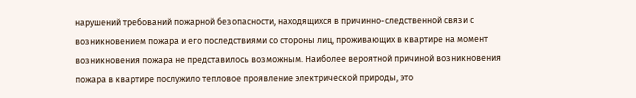нарушений требований пожарной безопасности, находящихся в причинно-следственной связи с возникновением пожара и его последствиями со стороны лиц, проживающих в квартире на момент возникновения пожара не представилось возможным. Наиболее вероятной причиной возникновения пожара в квартире послужило тепловое проявление электрической природы, это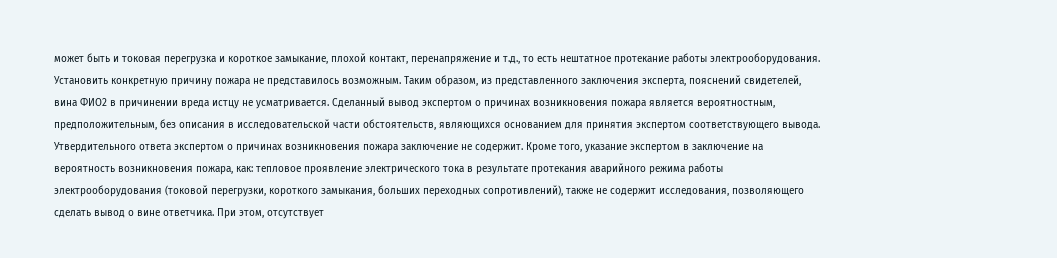может быть и токовая перегрузка и короткое замыкание, плохой контакт, перенапряжение и т.д., то есть нештатное протекание работы электрооборудования. Установить конкретную причину пожара не представилось возможным. Таким образом, из представленного заключения эксперта, пояснений свидетелей, вина ФИО2 в причинении вреда истцу не усматривается. Сделанный вывод экспертом о причинах возникновения пожара является вероятностным, предположительным, без описания в исследовательской части обстоятельств, являющихся основанием для принятия экспертом соответствующего вывода. Утвердительного ответа экспертом о причинах возникновения пожара заключение не содержит. Кроме того, указание экспертом в заключение на вероятность возникновения пожара, как: тепловое проявление электрического тока в результате протекания аварийного режима работы электрооборудования (токовой перегрузки, короткого замыкания, больших переходных сопротивлений), также не содержит исследования, позволяющего сделать вывод о вине ответчика. При этом, отсутствует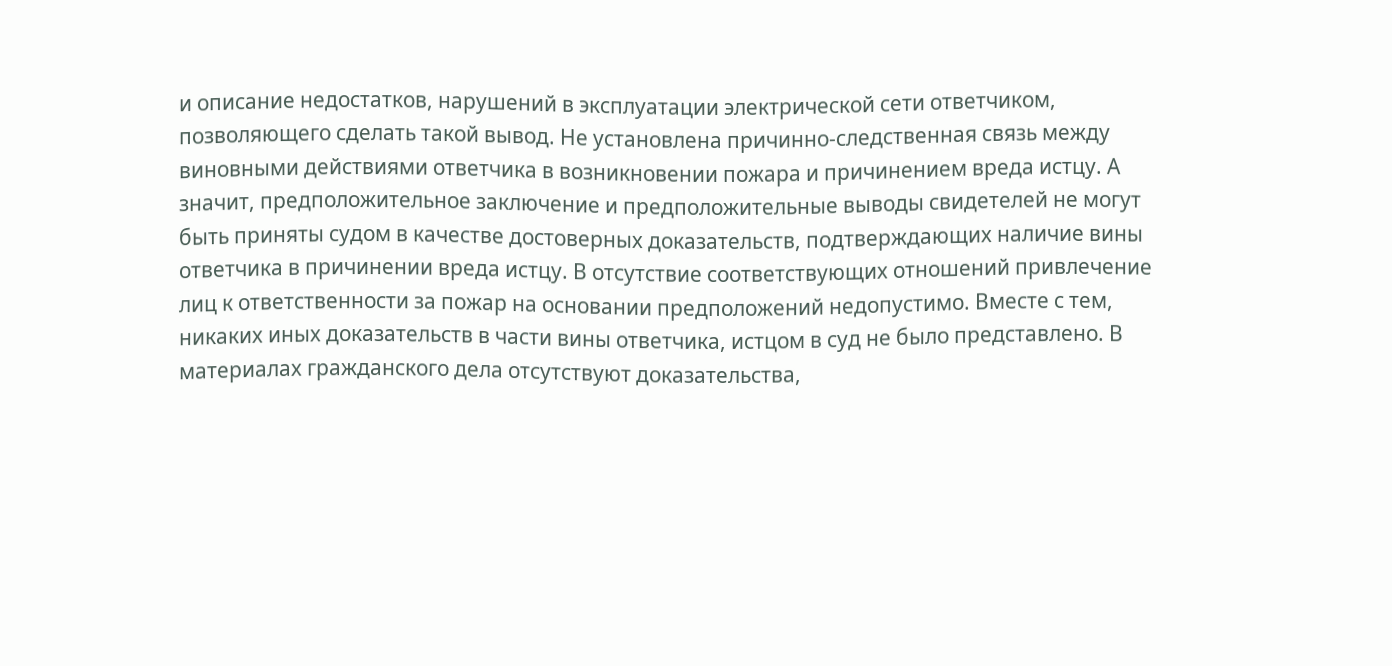и описание недостатков, нарушений в эксплуатации электрической сети ответчиком, позволяющего сделать такой вывод. Не установлена причинно-следственная связь между виновными действиями ответчика в возникновении пожара и причинением вреда истцу. А значит, предположительное заключение и предположительные выводы свидетелей не могут быть приняты судом в качестве достоверных доказательств, подтверждающих наличие вины ответчика в причинении вреда истцу. В отсутствие соответствующих отношений привлечение лиц к ответственности за пожар на основании предположений недопустимо. Вместе с тем, никаких иных доказательств в части вины ответчика, истцом в суд не было представлено. В материалах гражданского дела отсутствуют доказательства,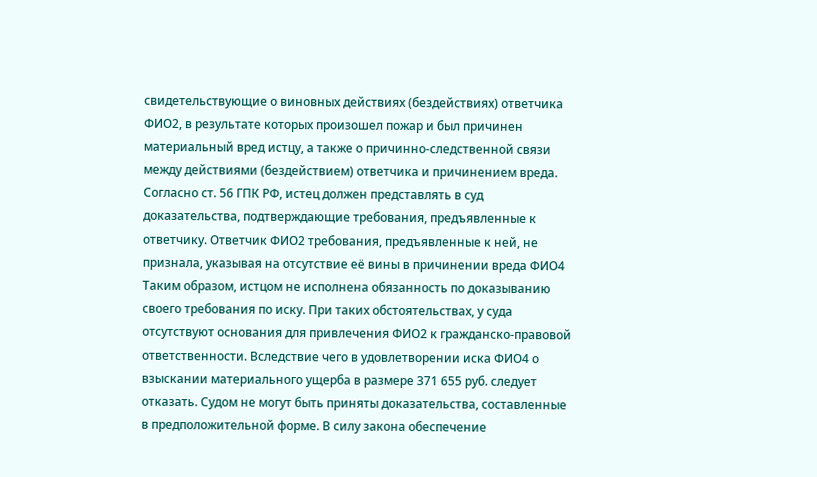свидетельствующие о виновных действиях (бездействиях) ответчика ФИО2, в результате которых произошел пожар и был причинен материальный вред истцу, а также о причинно-следственной связи между действиями (бездействием) ответчика и причинением вреда. Согласно ст. 56 ГПК РФ, истец должен представлять в суд доказательства, подтверждающие требования, предъявленные к ответчику. Ответчик ФИО2 требования, предъявленные к ней, не признала, указывая на отсутствие её вины в причинении вреда ФИО4 Таким образом, истцом не исполнена обязанность по доказыванию своего требования по иску. При таких обстоятельствах, у суда отсутствуют основания для привлечения ФИО2 к гражданско-правовой ответственности. Вследствие чего в удовлетворении иска ФИО4 о взыскании материального ущерба в размере 371 655 руб. следует отказать. Судом не могут быть приняты доказательства, составленные в предположительной форме. В силу закона обеспечение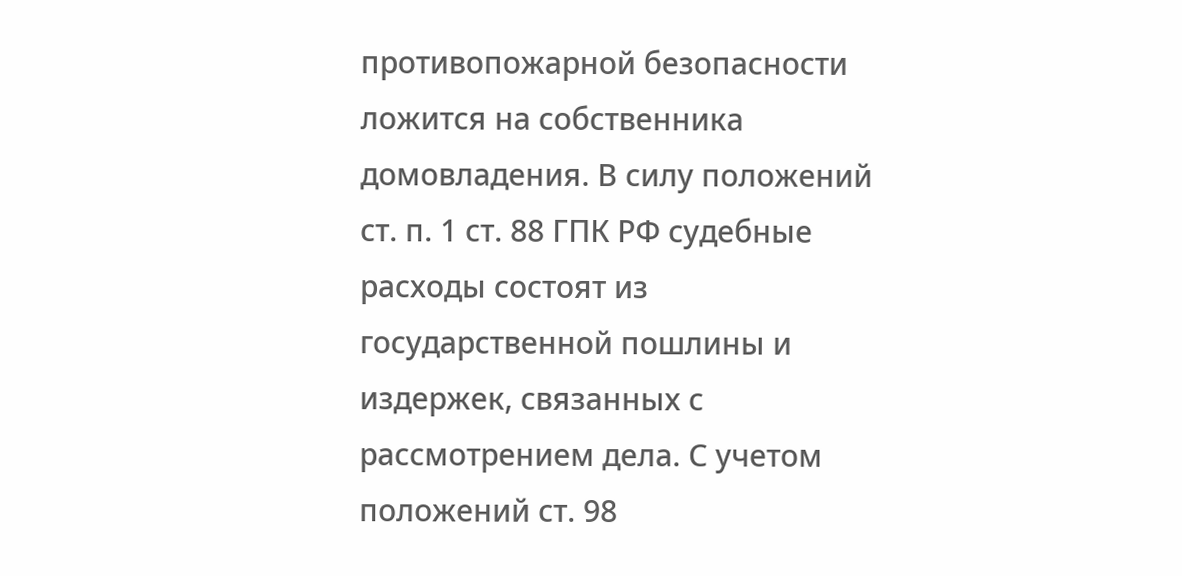противопожарной безопасности ложится на собственника домовладения. В силу положений ст. п. 1 ст. 88 ГПК РФ судебные расходы состоят из государственной пошлины и издержек, связанных с рассмотрением дела. С учетом положений ст. 98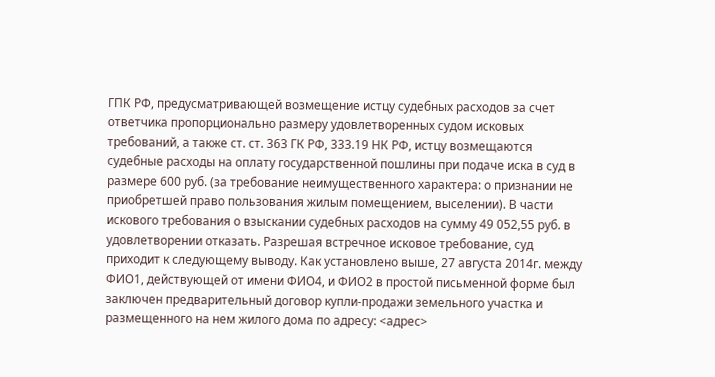ГПК РФ, предусматривающей возмещение истцу судебных расходов за счет ответчика пропорционально размеру удовлетворенных судом исковых требований, а также ст. ст. 363 ГК РФ, 333.19 НК РФ, истцу возмещаются судебные расходы на оплату государственной пошлины при подаче иска в суд в размере 600 руб. (за требование неимущественного характера: о признании не приобретшей право пользования жилым помещением, выселении). В части искового требования о взыскании судебных расходов на сумму 49 052,55 руб. в удовлетворении отказать. Разрешая встречное исковое требование, суд приходит к следующему выводу. Как установлено выше, 27 августа 2014г. между ФИО1, действующей от имени ФИО4, и ФИО2 в простой письменной форме был заключен предварительный договор купли-продажи земельного участка и размещенного на нем жилого дома по адресу: <адрес>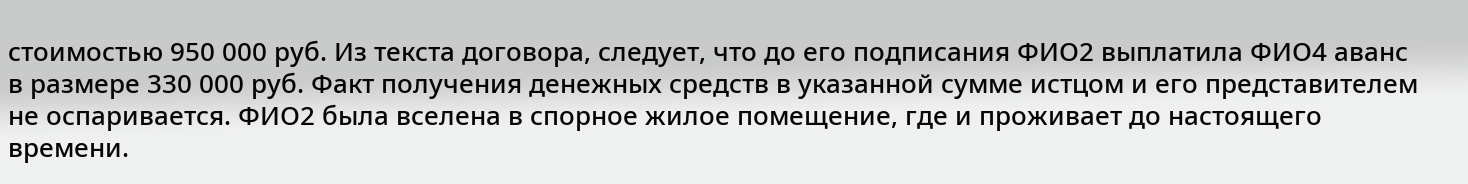стоимостью 950 000 руб. Из текста договора, следует, что до его подписания ФИО2 выплатила ФИО4 аванс в размере 330 000 руб. Факт получения денежных средств в указанной сумме истцом и его представителем не оспаривается. ФИО2 была вселена в спорное жилое помещение, где и проживает до настоящего времени.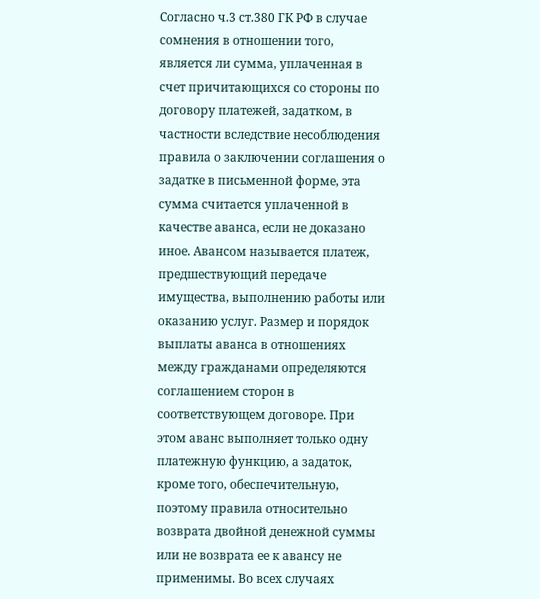Согласно ч.3 ст.380 ГК РФ в случае сомнения в отношении того, является ли сумма, уплаченная в счет причитающихся со стороны по договору платежей, задатком, в частности вследствие несоблюдения правила о заключении соглашения о задатке в письменной форме, эта сумма считается уплаченной в качестве аванса, если не доказано иное. Авансом называется платеж, предшествующий передаче имущества, выполнению работы или оказанию услуг. Размер и порядок выплаты аванса в отношениях между гражданами определяются соглашением сторон в соответствующем договоре. При этом аванс выполняет только одну платежную функцию, а задаток, кроме того, обеспечительную, поэтому правила относительно возврата двойной денежной суммы или не возврата ее к авансу не применимы. Во всех случаях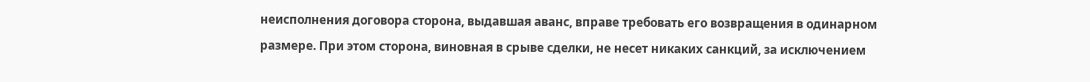неисполнения договора сторона, выдавшая аванс, вправе требовать его возвращения в одинарном размере. При этом сторона, виновная в срыве сделки, не несет никаких санкций, за исключением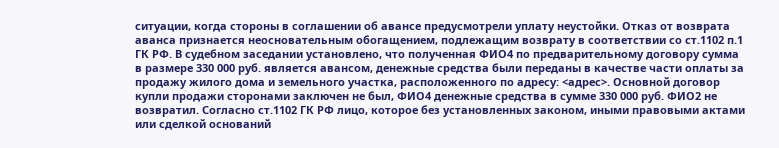ситуации, когда стороны в соглашении об авансе предусмотрели уплату неустойки. Отказ от возврата аванса признается неосновательным обогащением, подлежащим возврату в соответствии со ст.1102 п.1 ГК РФ. В судебном заседании установлено, что полученная ФИО4 по предварительному договору сумма в размере 330 000 руб. является авансом, денежные средства были переданы в качестве части оплаты за продажу жилого дома и земельного участка, расположенного по адресу: <адрес>. Основной договор купли продажи сторонами заключен не был, ФИО4 денежные средства в сумме 330 000 руб. ФИО2 не возвратил. Согласно ст.1102 ГК РФ лицо, которое без установленных законом, иными правовыми актами или сделкой оснований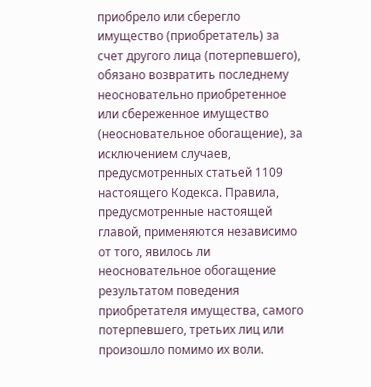приобрело или сберегло имущество (приобретатель) за счет другого лица (потерпевшего), обязано возвратить последнему неосновательно приобретенное или сбереженное имущество (неосновательное обогащение), за исключением случаев, предусмотренных статьей 1109 настоящего Кодекса. Правила, предусмотренные настоящей главой, применяются независимо от того, явилось ли неосновательное обогащение результатом поведения приобретателя имущества, самого потерпевшего, третьих лиц или произошло помимо их воли.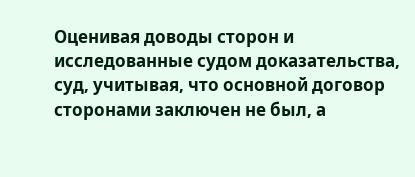Оценивая доводы сторон и исследованные судом доказательства, суд, учитывая, что основной договор сторонами заключен не был, а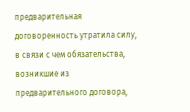предварительная договоренность утратила силу, в связи с чем обязательства, возникшие из предварительного договора,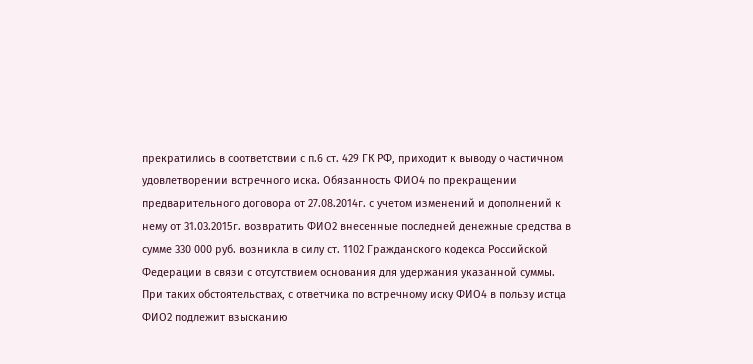прекратились в соответствии с п.6 ст. 429 ГК РФ, приходит к выводу о частичном удовлетворении встречного иска. Обязанность ФИО4 по прекращении предварительного договора от 27.08.2014г. с учетом изменений и дополнений к нему от 31.03.2015г. возвратить ФИО2 внесенные последней денежные средства в сумме 330 000 руб. возникла в силу ст. 1102 Гражданского кодекса Российской Федерации в связи с отсутствием основания для удержания указанной суммы. При таких обстоятельствах, с ответчика по встречному иску ФИО4 в пользу истца ФИО2 подлежит взысканию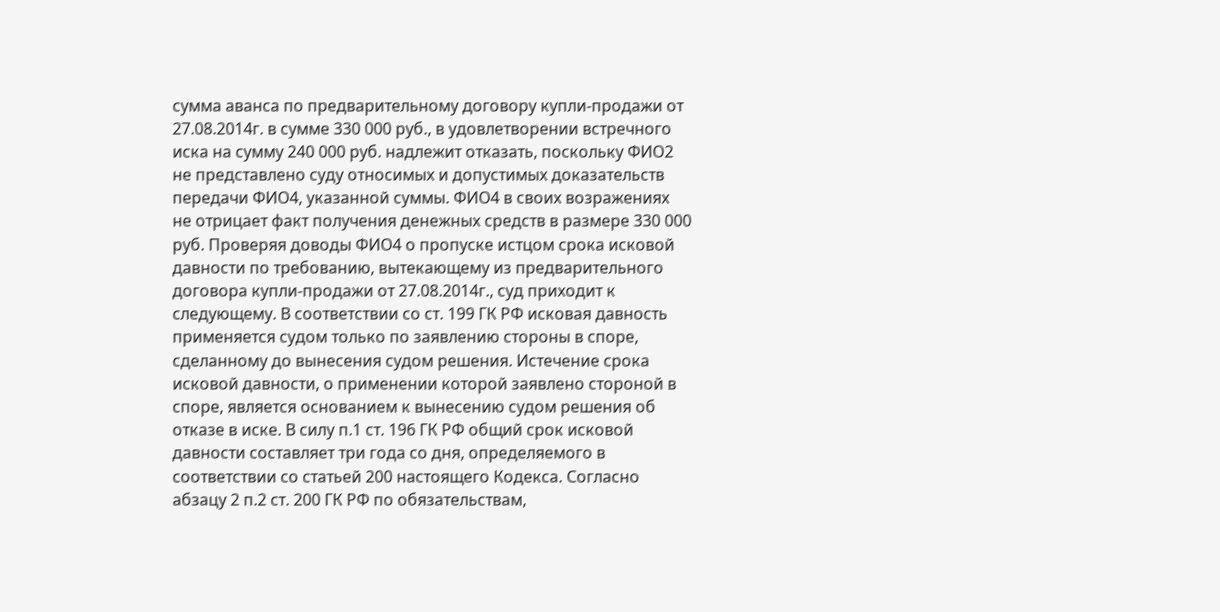сумма аванса по предварительному договору купли-продажи от 27.08.2014г. в сумме 330 000 руб., в удовлетворении встречного иска на сумму 240 000 руб. надлежит отказать, поскольку ФИО2 не представлено суду относимых и допустимых доказательств передачи ФИО4, указанной суммы. ФИО4 в своих возражениях не отрицает факт получения денежных средств в размере 330 000 руб. Проверяя доводы ФИО4 о пропуске истцом срока исковой давности по требованию, вытекающему из предварительного договора купли-продажи от 27.08.2014г., суд приходит к следующему. В соответствии со ст. 199 ГК РФ исковая давность применяется судом только по заявлению стороны в споре, сделанному до вынесения судом решения. Истечение срока исковой давности, о применении которой заявлено стороной в споре, является основанием к вынесению судом решения об отказе в иске. В силу п.1 ст. 196 ГК РФ общий срок исковой давности составляет три года со дня, определяемого в соответствии со статьей 200 настоящего Кодекса. Согласно абзацу 2 п.2 ст. 200 ГК РФ по обязательствам,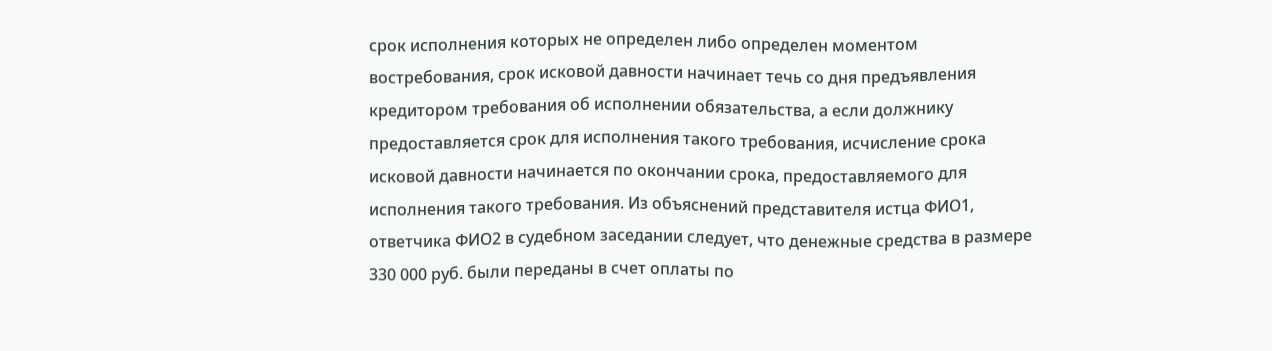срок исполнения которых не определен либо определен моментом востребования, срок исковой давности начинает течь со дня предъявления кредитором требования об исполнении обязательства, а если должнику предоставляется срок для исполнения такого требования, исчисление срока исковой давности начинается по окончании срока, предоставляемого для исполнения такого требования. Из объяснений представителя истца ФИО1, ответчика ФИО2 в судебном заседании следует, что денежные средства в размере 330 000 руб. были переданы в счет оплаты по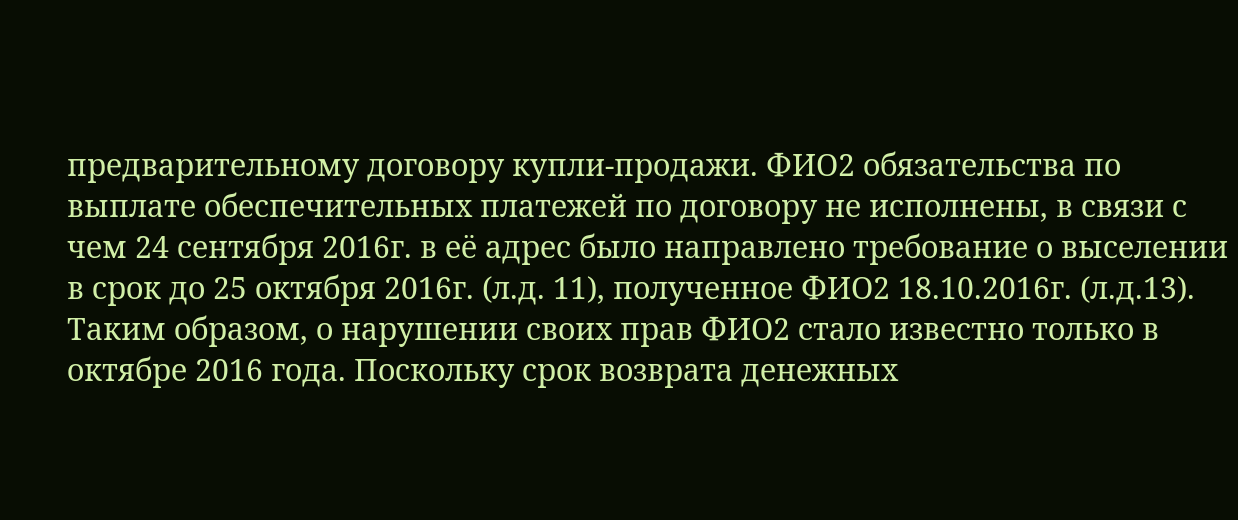предварительному договору купли-продажи. ФИО2 обязательства по выплате обеспечительных платежей по договору не исполнены, в связи с чем 24 сентября 2016г. в её адрес было направлено требование о выселении в срок до 25 октября 2016г. (л.д. 11), полученное ФИО2 18.10.2016г. (л.д.13). Таким образом, о нарушении своих прав ФИО2 стало известно только в октябре 2016 года. Поскольку срок возврата денежных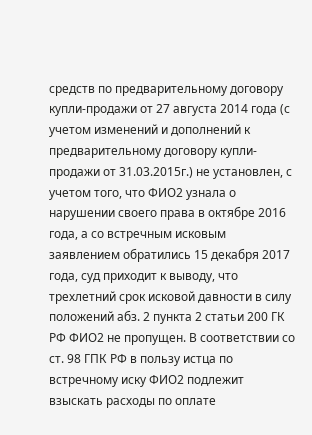средств по предварительному договору купли-продажи от 27 августа 2014 года (с учетом изменений и дополнений к предварительному договору купли-продажи от 31.03.2015г.) не установлен, с учетом того, что ФИО2 узнала о нарушении своего права в октябре 2016 года, а со встречным исковым заявлением обратились 15 декабря 2017 года, суд приходит к выводу, что трехлетний срок исковой давности в силу положений абз. 2 пункта 2 статьи 200 ГК РФ ФИО2 не пропущен. В соответствии со ст. 98 ГПК РФ в пользу истца по встречному иску ФИО2 подлежит взыскать расходы по оплате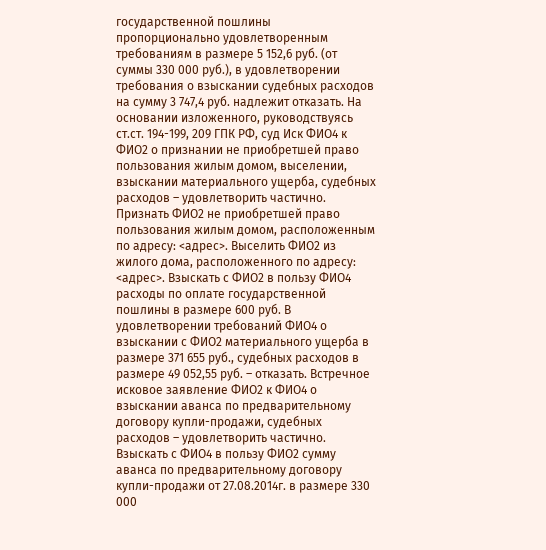государственной пошлины пропорционально удовлетворенным требованиям в размере 5 152,6 руб. (от суммы 330 000 руб.), в удовлетворении требования о взыскании судебных расходов на сумму 3 747,4 руб. надлежит отказать. На основании изложенного, руководствуясь ст.ст. 194-199, 209 ГПК РФ, суд Иск ФИО4 к ФИО2 о признании не приобретшей право пользования жилым домом, выселении, взыскании материального ущерба, судебных расходов – удовлетворить частично. Признать ФИО2 не приобретшей право пользования жилым домом, расположенным по адресу: <адрес>. Выселить ФИО2 из жилого дома, расположенного по адресу: <адрес>. Взыскать с ФИО2 в пользу ФИО4 расходы по оплате государственной пошлины в размере 600 руб. В удовлетворении требований ФИО4 о взыскании с ФИО2 материального ущерба в размере 371 655 руб., судебных расходов в размере 49 052,55 руб. – отказать. Встречное исковое заявление ФИО2 к ФИО4 о взыскании аванса по предварительному договору купли-продажи, судебных расходов – удовлетворить частично. Взыскать с ФИО4 в пользу ФИО2 сумму аванса по предварительному договору купли-продажи от 27.08.2014г. в размере 330 000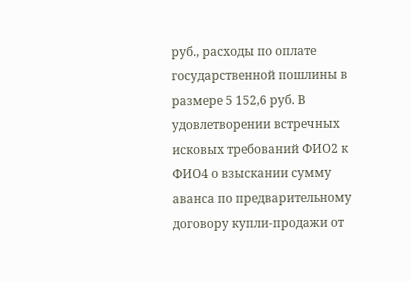руб., расходы по оплате государственной пошлины в размере 5 152,6 руб. В удовлетворении встречных исковых требований ФИО2 к ФИО4 о взыскании сумму аванса по предварительному договору купли-продажи от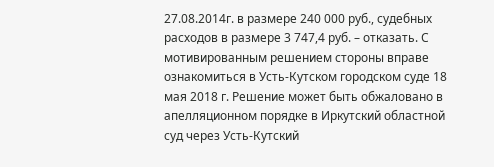27.08.2014г. в размере 240 000 руб., судебных расходов в размере 3 747,4 руб. – отказать. С мотивированным решением стороны вправе ознакомиться в Усть-Кутском городском суде 18 мая 2018 г. Решение может быть обжаловано в апелляционном порядке в Иркутский областной суд через Усть-Кутский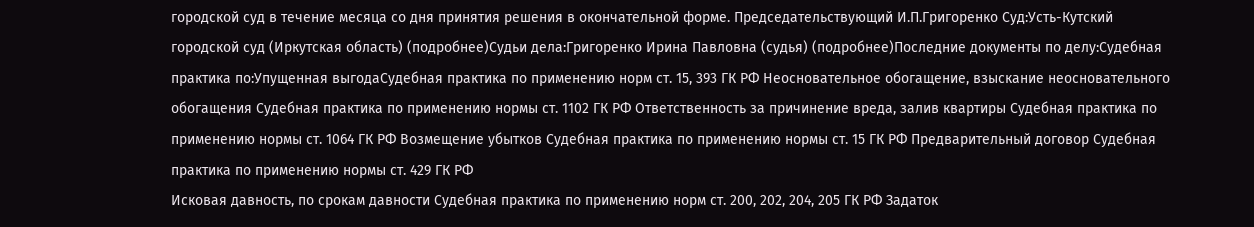городской суд в течение месяца со дня принятия решения в окончательной форме. Председательствующий И.П.Григоренко Суд:Усть-Кутский городской суд (Иркутская область) (подробнее)Судьи дела:Григоренко Ирина Павловна (судья) (подробнее)Последние документы по делу:Судебная практика по:Упущенная выгодаСудебная практика по применению норм ст. 15, 393 ГК РФ Неосновательное обогащение, взыскание неосновательного обогащения Судебная практика по применению нормы ст. 1102 ГК РФ Ответственность за причинение вреда, залив квартиры Судебная практика по применению нормы ст. 1064 ГК РФ Возмещение убытков Судебная практика по применению нормы ст. 15 ГК РФ Предварительный договор Судебная практика по применению нормы ст. 429 ГК РФ
Исковая давность, по срокам давности Судебная практика по применению норм ст. 200, 202, 204, 205 ГК РФ Задаток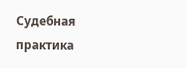Судебная практика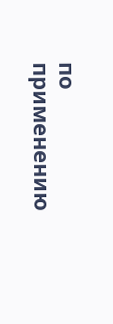по применению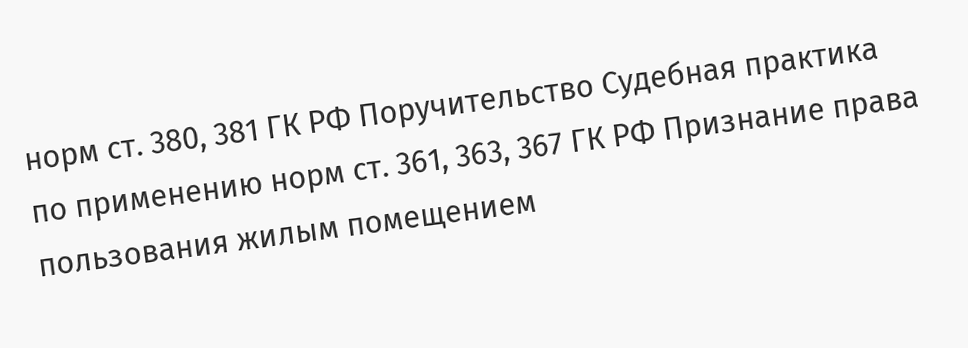норм ст. 380, 381 ГК РФ Поручительство Судебная практика по применению норм ст. 361, 363, 367 ГК РФ Признание права пользования жилым помещением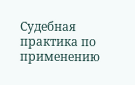Судебная практика по применению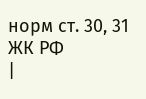норм ст. 30, 31 ЖК РФ
|